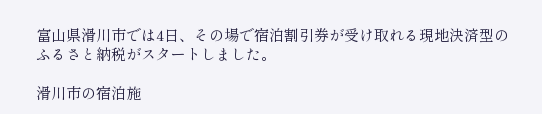富山県滑川市では4日、その場で宿泊割引券が受け取れる現地決済型のふるさと納税がスタートしました。

滑川市の宿泊施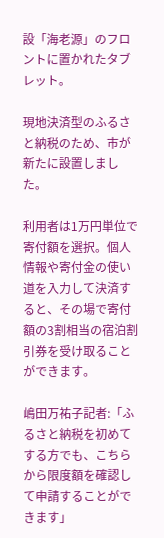設「海老源」のフロントに置かれたタブレット。

現地決済型のふるさと納税のため、市が新たに設置しました。

利用者は1万円単位で寄付額を選択。個人情報や寄付金の使い道を入力して決済すると、その場で寄付額の3割相当の宿泊割引券を受け取ることができます。

嶋田万祐子記者:「ふるさと納税を初めてする方でも、こちらから限度額を確認して申請することができます」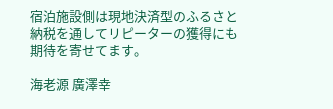宿泊施設側は現地決済型のふるさと納税を通してリピーターの獲得にも期待を寄せてます。

海老源 廣澤幸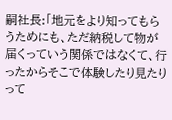嗣社長:「地元をより知ってもらうためにも、ただ納税して物が届くっていう関係ではなくて、行ったからそこで体験したり見たりって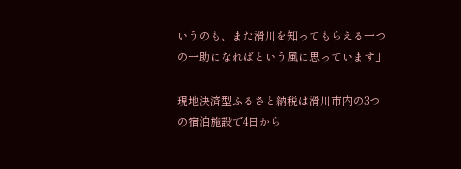いうのも、また滑川を知ってもらえる一つの一助になればという風に思っています」

現地決済型ふるさと納税は滑川市内の3つの宿泊施設で4日から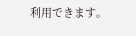利用できます。